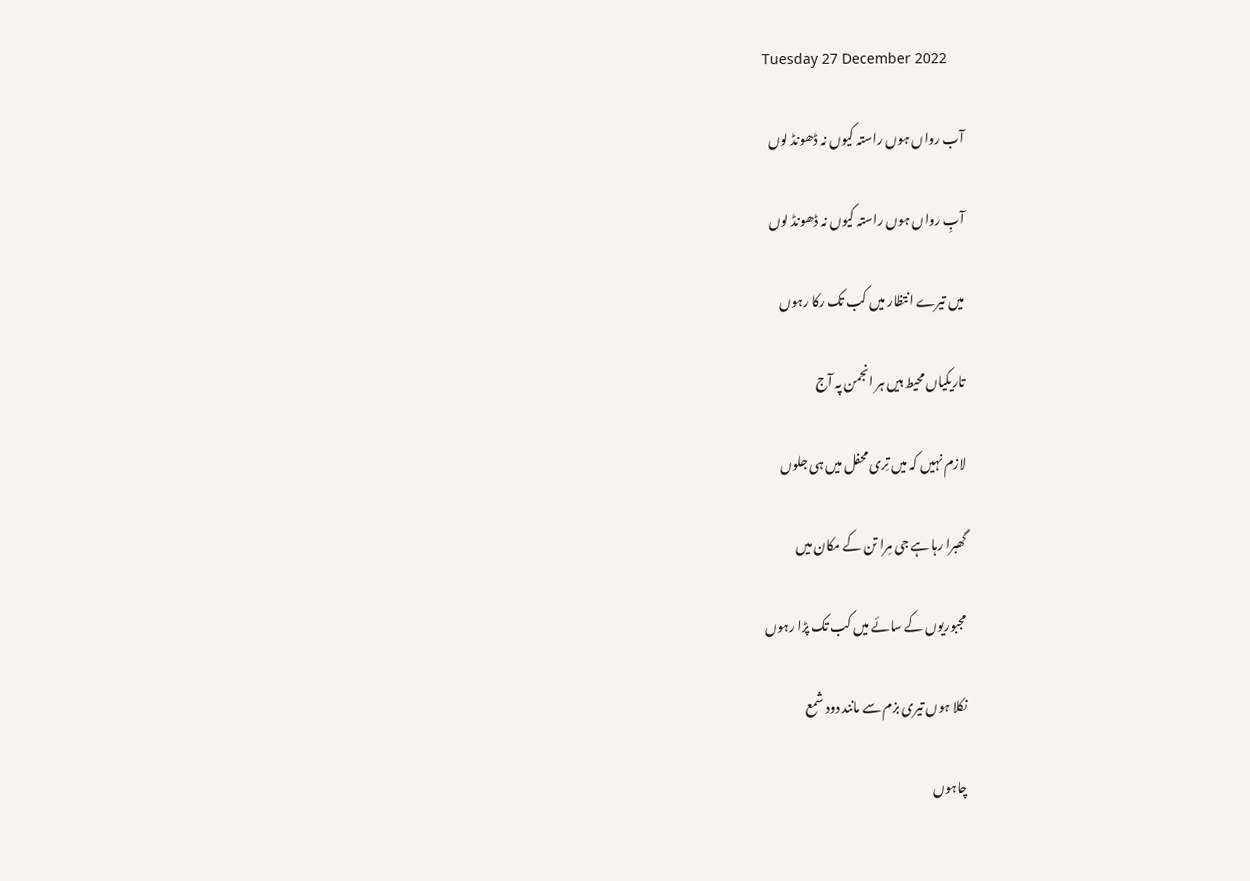Tuesday 27 December 2022

آب رواں ہوں راستہ کیوں نہ ڈھونڈ لوں

آبِ رواں ہوں راستہ کیوں نہ ڈھونڈ لوں

میں تیرے انتظار میں کب تک رکا رہوں

تاریکیاں محیط ہیں ہر انجمن پہ آج

لازم نہیں کہ میں تِری محفل میں ہی جلوں

گھبرا رہا ہے جی مِرا تن کے مکان میں

مجبوریوں کے سائے میں کب تک پڑا رہوں

نکلا ہوں تیری بزم سے مانند دود شمع

چاہوں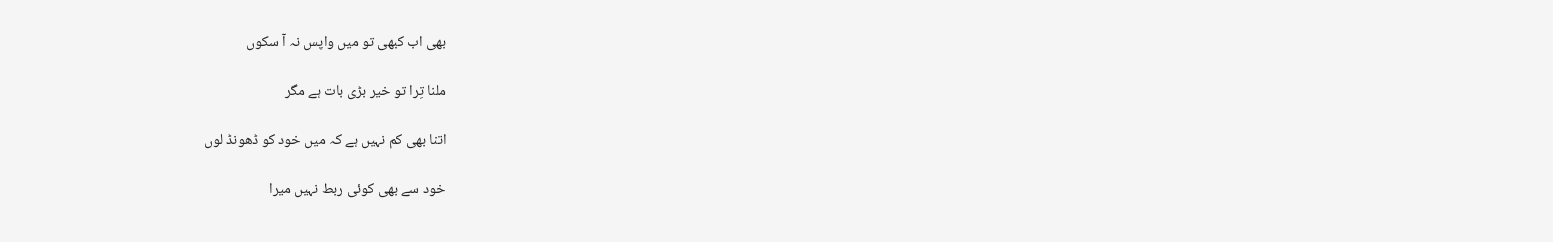بھی اب کبھی تو میں واپس نہ آ سکوں

ملنا تِرا تو خیر بڑی بات ہے مگر

اتنا بھی کم نہیں ہے کہ میں خود کو ڈھونڈ لوں

خود سے بھی کوئی ربط نہیں میرا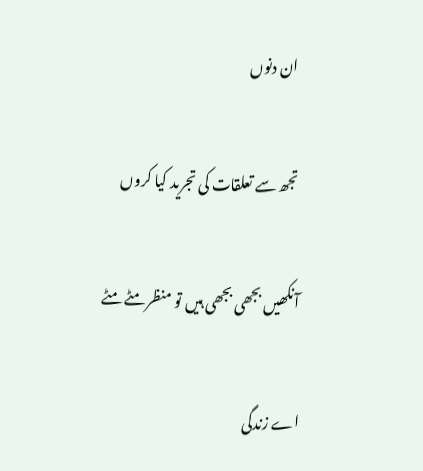ان دنوں

تجھ سے تعلقات کی تجرید کیا کروں

آنکھیں بجھی بجھی ہیں تو منظر مٹے مٹے

اے زندگی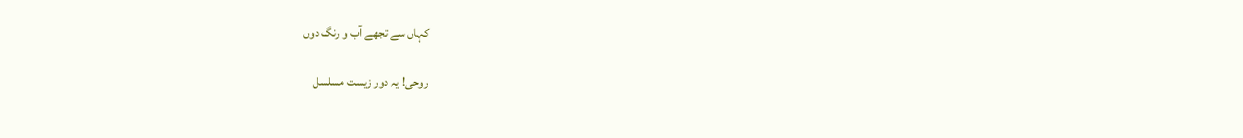کہاں سے تجھے آب و رنگ دوں

روحی! یہ دور زیست مسلسل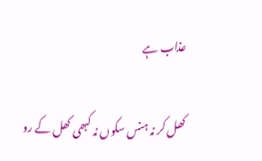عذاب ہے

کھل کر نہ ہنس سکوں نہ کبھی کھل کے رو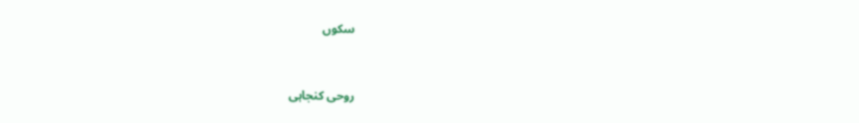سکوں


روحی کنجاہی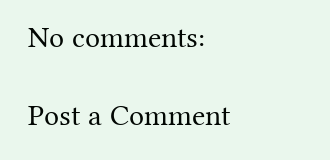No comments:

Post a Comment